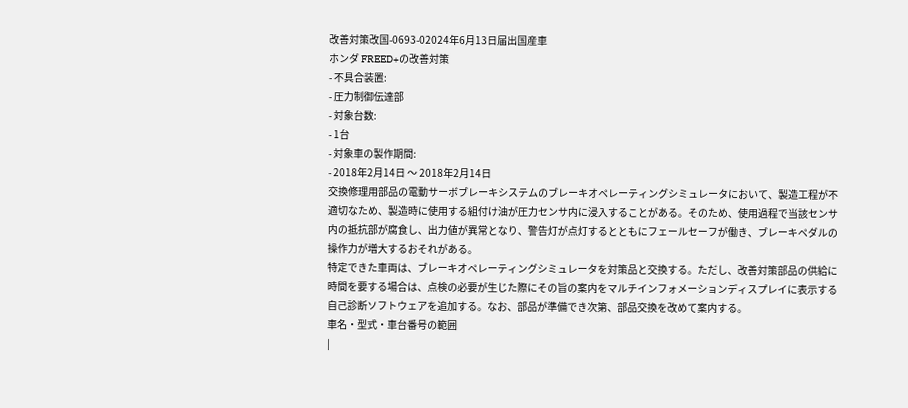改善対策改国-0693-02024年6月13日届出国産車
ホンダ FREED+の改善対策
- 不具合装置:
- 圧力制御伝達部
- 対象台数:
- 1台
- 対象車の製作期間:
- 2018年2月14日 〜 2018年2月14日
交換修理用部品の電動サーボブレーキシステムのブレーキオペレーティングシミュレータにおいて、製造工程が不適切なため、製造時に使用する組付け油が圧力センサ内に浸入することがある。そのため、使用過程で当該センサ内の抵抗部が腐食し、出力値が異常となり、警告灯が点灯するとともにフェールセーフが働き、ブレーキペダルの操作力が増大するおそれがある。
特定できた車両は、ブレーキオペレーティングシミュレータを対策品と交換する。ただし、改善対策部品の供給に時間を要する場合は、点検の必要が生じた際にその旨の案内をマルチインフォメーションディスプレイに表示する自己診断ソフトウェアを追加する。なお、部品が準備でき次第、部品交換を改めて案内する。
車名・型式・車台番号の範囲
|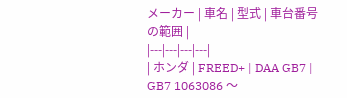メーカー | 車名 | 型式 | 車台番号の範囲 |
|---|---|---|---|
| ホンダ | FREED+ | DAA GB7 | GB7 1063086 〜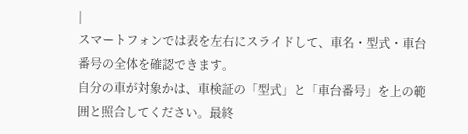|
スマートフォンでは表を左右にスライドして、車名・型式・車台番号の全体を確認できます。
自分の車が対象かは、車検証の「型式」と「車台番号」を上の範囲と照合してください。最終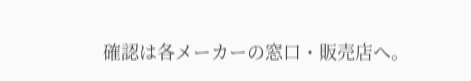確認は各メーカーの窓口・販売店へ。